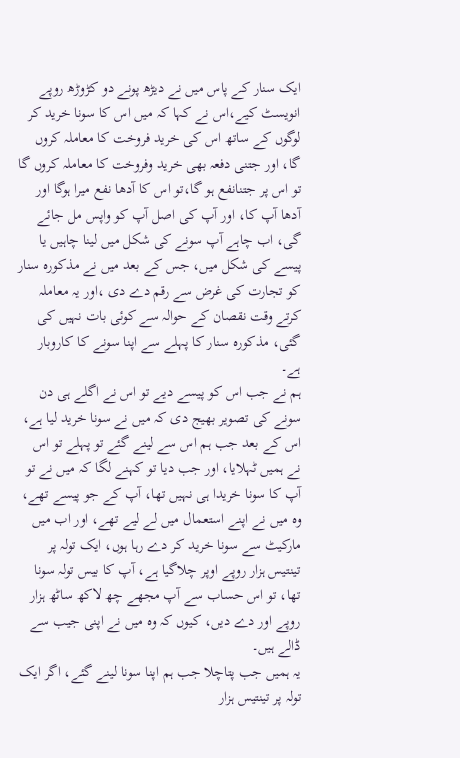ایک سنار کے پاس میں نے دیڑھ پونے دو کڑوڑھ روپے انویسٹ کیے،اس نے کہا کہ میں اس کا سونا خرید کر لوگوں کے ساتھ اس کی خرید فروخت کا معاملہ کروں گا، اور جتنی دفعہ بھی خرید وفروخت کا معاملہ کروں گا تو اس پر جتنانفع ہو گا،تو اس کا آدھا نفع میرا ہوگا اور آدھا آپ کا، اور آپ کی اصل آپ کو واپس مل جائے گی، اب چاہے آپ سونے کی شکل میں لینا چاہیں یا پیسے کی شکل میں، جس کے بعد میں نے مذکورہ سنار کو تجارت کی غرض سے رقم دے دی ،اور یہ معاملہ کرتے وقت نقصان کے حوالہ سے کوئی بات نہیں کی گئی، مذکورہ سنار کا پہلے سے اپنا سونے کا کاروبار ہے۔
ہم نے جب اس کو پیسے دیے تو اس نے اگلے ہی دن سونے کی تصویر بھیج دی کہ میں نے سونا خرید لیا ہے، اس کے بعد جب ہم اس سے لینے گئے تو پہلے تو اس نے ہمیں ٹہلایا، اور جب دیا تو کہنے لگا کہ میں نے تو آپ کا سونا خریدا ہی نہیں تھا، آپ کے جو پیسے تھے، وہ میں نے اپنے استعمال میں لے لیے تھے، اور اب میں مارکیٹ سے سونا خرید کر دے رہا ہوں، ایک تولہ پر تینتیس ہزار روپے اوپر چلاگیا ہے، آپ کا بیس تولہ سونا تھا، تو اس حساب سے آپ مجھے چھ لاکھ ساٹھ ہزار روپے اور دے دیں، کیوں کہ وہ میں نے اپنی جیب سے ڈالے ہیں۔
یہ ہمیں جب پتاچلا جب ہم اپنا سونا لینے گئے، اگر ایک تولہ پر تینتیس ہزار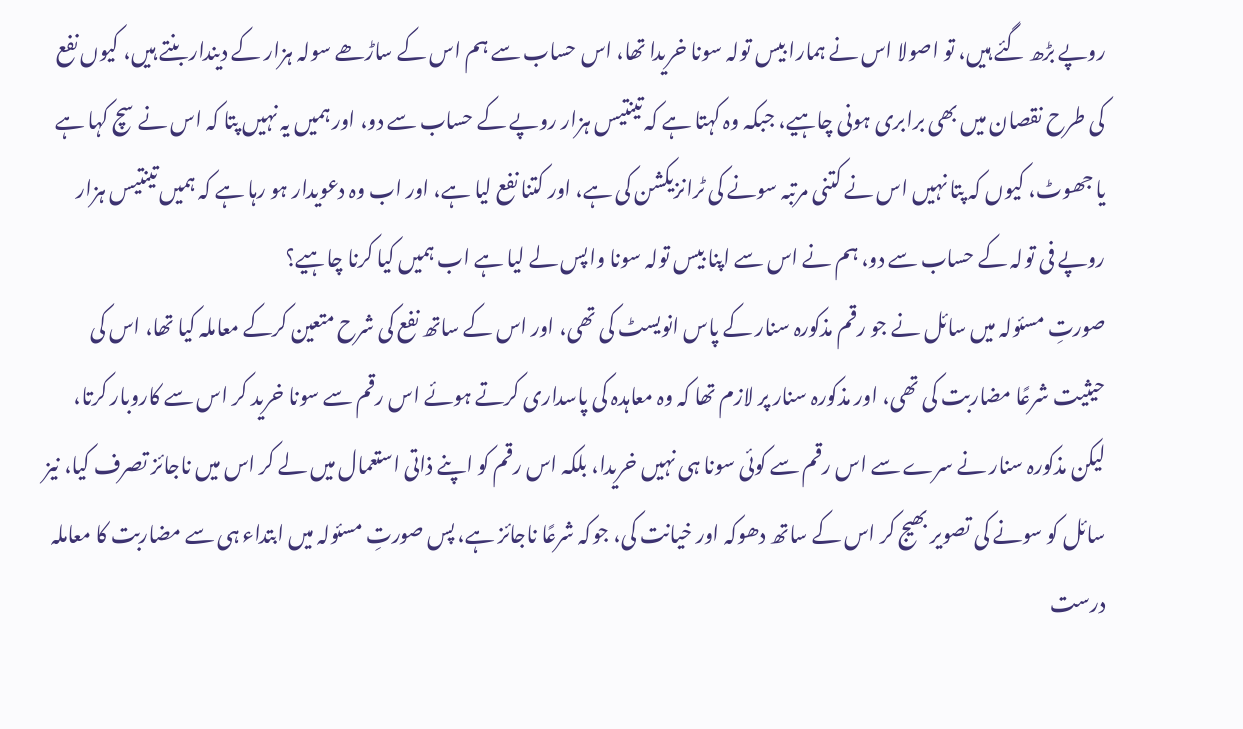روپے بڑھ گئے ہیں، تو اصولا اس نے ہمارا بیس تولہ سونا خریدا تھا، اس حساب سے ہم اس کے ساڑھے سولہ ہزار کے دیندار بنتے ہیں، کیوں نفع کی طرح نقصان میں بھی برابری ہونی چاہیے، جبکہ وہ کہتا ہے کہ تینتیس ہزار روپے کے حساب سے دو، اور ہمیں یہ نہیں پتا کہ اس نے سچ کہا ہے یا جھوٹ، کیوں کہ پتا نہیں اس نے کتنی مرتبہ سونے کی ٹرانزیکشن کی ہے، اور کتنا نفع لیا ہے، اور اب وہ دعویدار ہو رہا ہے کہ ہمیں تینتیس ہزار روپے فی تولہ کے حساب سے دو، ہم نے اس سے اپنا بیس تولہ سونا واپس لے لیا ہے اب ہمیں کیا کرنا چاہیے؟
صورتِ مسئولہ میں سائل نے جو رقم مذکورہ سنار کے پاس انویسٹ کی تھی، اور اس کے ساتھ نفع کی شرح متعین کرکے معاملہ کیا تھا، اس کی حیثیت شرعًا مضاربت کی تھی، اور مذکورہ سنار پر لازم تھا کہ وہ معاہدہ کی پاسداری کرتے ہوئے اس رقم سے سونا خرید کر اس سے کاروبار کرتا، لیکن مذکورہ سنار نے سرے سے اس رقم سے کوئی سونا ہی نہیں خریدا، بلکہ اس رقم کو اپنے ذاتی استعمال میں لے کر اس میں ناجائز تصرف کیا، نیز سائل کو سونے کی تصویر بھیج کر اس کے ساتھ دھوکہ اور خیانت کی، جوکہ شرعًا ناجائز ہے، پس صورتِ مسئولہ میں ابتداء ہی سے مضاربت کا معاملہ درست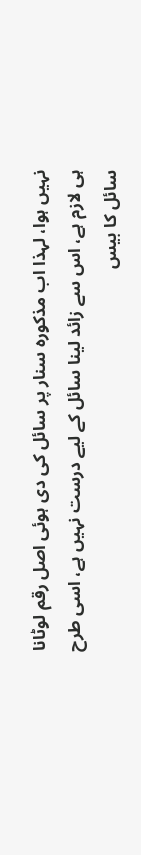نہیں ہوا، لہذا اب مذکورہ سنار پر سائل کی دی ہوئی اصل رقم لوٹانا ہی لازم ہے، اس سے زائد لینا سائل کے لیے درست نہیں ہے، اسی طرح سائل کا بیس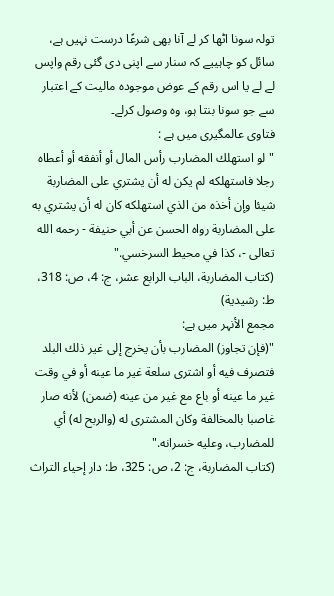تولہ سونا اٹھا کر لے آنا بھی شرعًا درست نہیں ہے، سائل کو چاہییے کہ سنار سے اپنی دی گئی رقم واپس لے لے یا اس رقم کے عوض موجودہ مالیت کے اعتبار سے جو سونا بنتا ہو، وہ وصول کرلے۔
فتاوی عالمگیری میں ہے :
"لو استهلك المضارب رأس المال أو أنفقه أو أعطاه رجلا فاستهلكه لم يكن له أن يشتري على المضاربة شيئا وإن أخذه من الذي استهلكه كان له أن يشتري به على المضاربة رواه الحسن عن أبي حنيفة - رحمه الله تعالى -، كذا في محيط السرخسي."
(کتاب المضاربة، الباب الرابع عشر، ج: 4، ص: 318، ط: رشيدية)
مجمع الأنہر میں ہے:
"(فإن تجاوز) المضارب بأن يخرج إلى غير ذلك البلد فتصرف فيه أو اشترى سلعة غير ما عينه أو في وقت غير ما عينه أو باع مع غير من عينه (ضمن) لأنه صار غاصبا بالمخالفة وكان المشترى له (والربح له) أي للمضارب، وعليه خسرانه."
(كتاب المضاربة، ج: 2، ص: 325، ط: دار إحياء التراث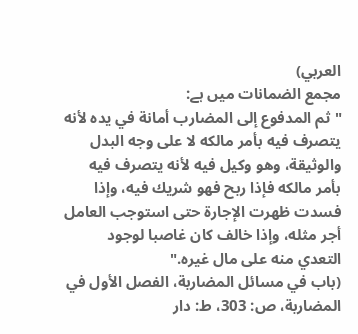العربي)
مجمع الضمانات میں ہے:
"ثم المدفوع إلى المضارب أمانة في يده لأنه يتصرف فيه بأمر مالكه لا على وجه البدل والوثيقة، وهو وكيل فيه لأنه يتصرف فيه بأمر مالكه فإذا ربح فهو شريك فيه، وإذا فسدت ظهرت الإجارة حتى استوجب العامل أجر مثله، وإذا خالف كان غاصبا لوجود التعدي منه على مال غيره."
(باب في مسائل المضاربة، الفصل الأول في المضاربة، ص: 303، ط: دار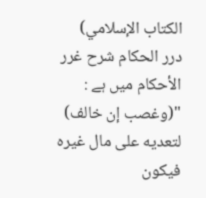الكتاب الإسلامي)
درر الحکام شرح غرر الأحکام میں ہے :
"(وغصب إن خالف) لتعديه على مال غيره فيكون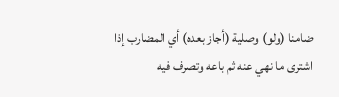ضامنا (ولو) وصلية (أجاز بعده) أي المضارب إذا اشترى ما نهي عنه ثم باعه وتصرف فيه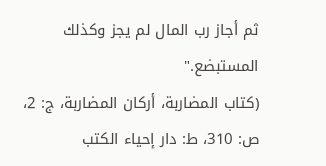ثم أجاز رب المال لم يجز وكذلك المستبضع."
(کتاب المضاربة، أرکان المضاربة، ج: 2، ص: 310، ط: دار إحياء الکتب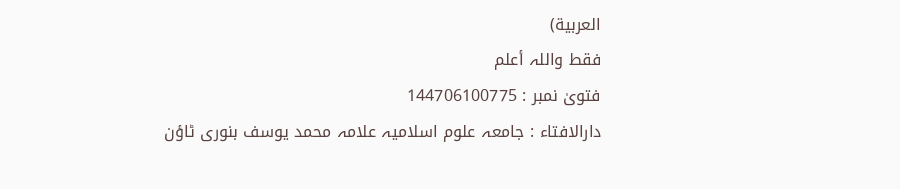العربية)
فقط واللہ أعلم
فتویٰ نمبر : 144706100775
دارالافتاء : جامعہ علوم اسلامیہ علامہ محمد یوسف بنوری ٹاؤن